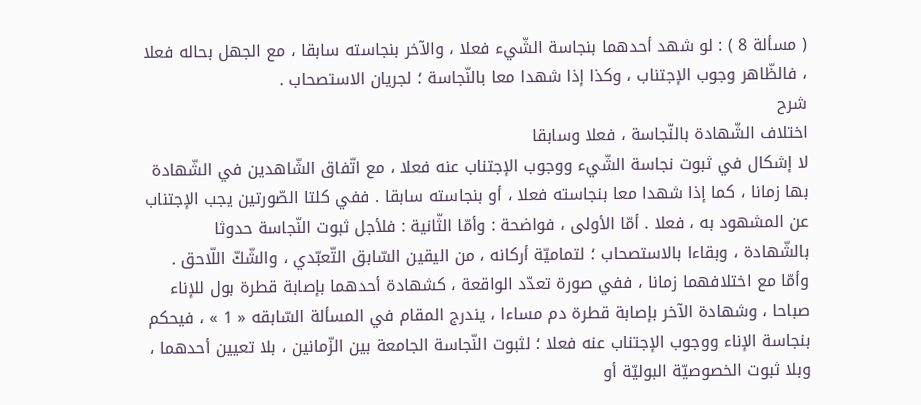( مسألة 8 ) : لو شهد أحدهما بنجاسة الشّيء فعلا ، والآخر بنجاسته سابقا ، مع الجهل بحاله فعلا ، فالظّاهر وجوب الإجتناب ، وكذا إذا شهدا معا بالنّجاسة ؛ لجريان الاستصحاب .
شرح
اختلاف الشّهادة بالنّجاسة ، فعلا وسابقا
لا إشكال في ثبوت نجاسة الشّيء ووجوب الإجتناب عنه فعلا ، مع اتّفاق الشّاهدين في الشّهادة بها زمانا ، كما إذا شهدا معا بنجاسته فعلا ، أو بنجاسته سابقا . ففي كلتا الصّورتين يجب الإجتناب عن المشهود به ، فعلا . أمّا الأولى ، فواضحة : وأمّا الثّانية : فلأجل ثبوت النّجاسة حدوثا بالشّهادة ، وبقاءا بالاستصحاب ؛ لتماميّة أركانه ، من اليقين السّابق التّعبّدي ، والشّكّ اللّاحق . وأمّا مع اختلافهما زمانا ، ففي صورة تعدّد الواقعة ، كشهادة أحدهما بإصابة قطرة بول للإناء صباحا ، وشهادة الآخر بإصابة قطرة دم مساءا ، يندرج المقام في المسألة السّابقه « 1 » ، فيحكم بنجاسة الإناء ووجوب الإجتناب عنه فعلا ؛ لثبوت النّجاسة الجامعة بين الزّمانين ، بلا تعيين أحدهما ، وبلا ثبوت الخصوصيّة البوليّة أو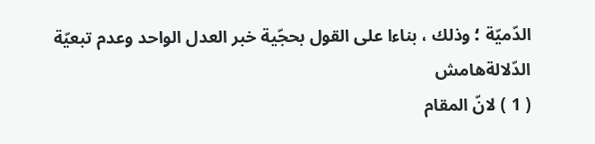الدّميّة ؛ وذلك ، بناءا على القول بحجّية خبر العدل الواحد وعدم تبعيّة الدّلالةهامش
( 1 ) لانّ المقام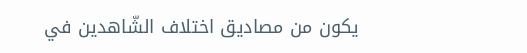يكون من مصاديق اختلاف الشّاهدين في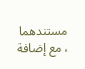مستندهما ، مع إضافة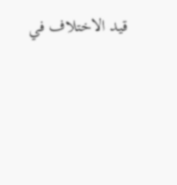قيد الاختلاف في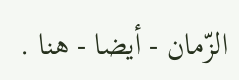الزّمان - أيضا - هنا .